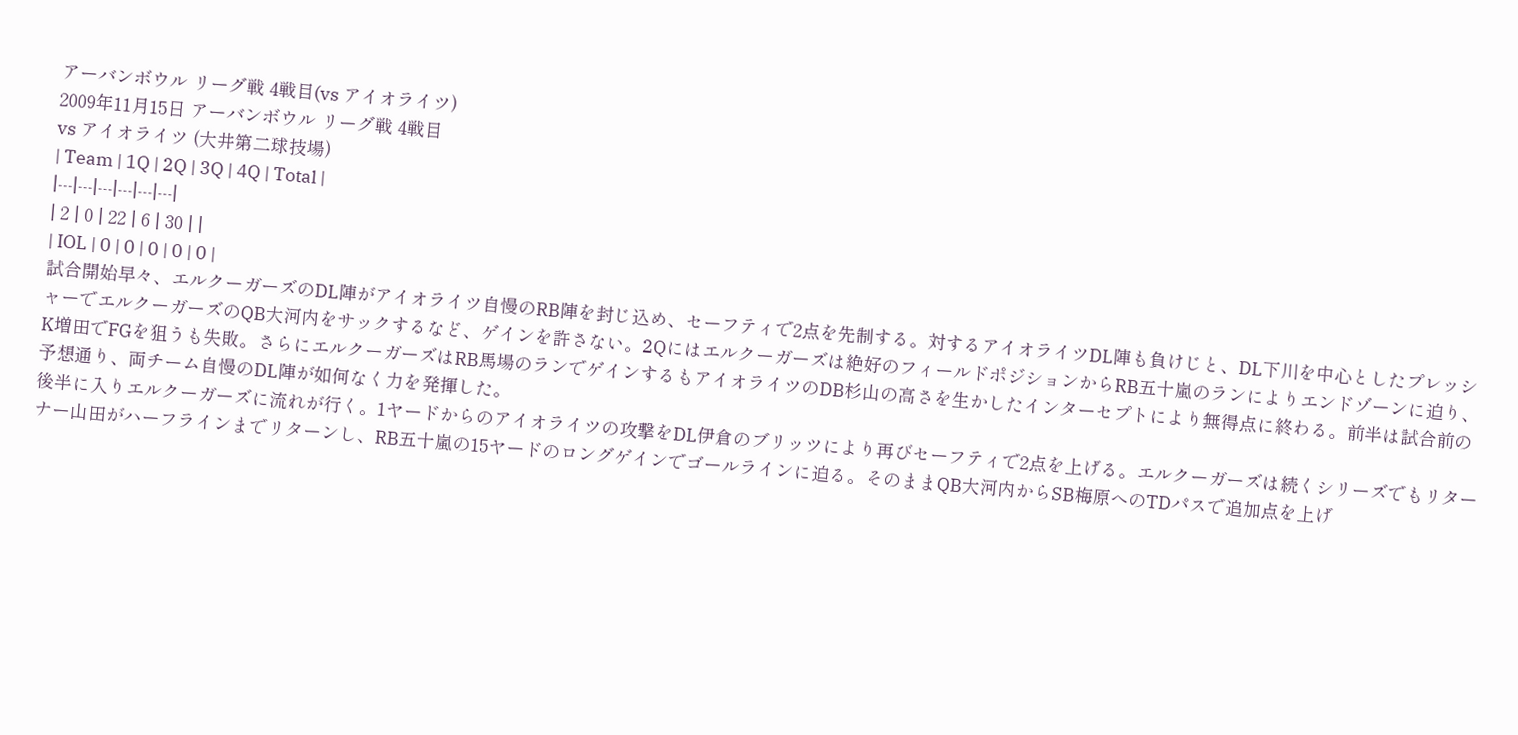アーバンボウル リーグ戦 4戦目(vs アイオライツ)
2009年11月15日 アーバンボウル リーグ戦 4戦目
vs アイオライツ (大井第二球技場)
| Team | 1Q | 2Q | 3Q | 4Q | Total |
|---|---|---|---|---|---|
| 2 | 0 | 22 | 6 | 30 | |
| IOL | 0 | 0 | 0 | 0 | 0 |
試合開始早々、エルクーガーズのDL陣がアイオライツ自慢のRB陣を封じ込め、セーフティで2点を先制する。対するアイオライツDL陣も負けじと、DL下川を中心としたプレッシャーでエルクーガーズのQB大河内をサックするなど、ゲインを許さない。2Qにはエルクーガーズは絶好のフィールドポジションからRB五十嵐のランによりエンドゾーンに迫り、K増田でFGを狙うも失敗。さらにエルクーガーズはRB馬場のランでゲインするもアイオライツのDB杉山の高さを生かしたインターセプトにより無得点に終わる。前半は試合前の予想通り、両チーム自慢のDL陣が如何なく力を発揮した。
後半に入りエルクーガーズに流れが行く。1ヤードからのアイオライツの攻撃をDL伊倉のブリッツにより再びセーフティで2点を上げる。エルクーガーズは続くシリーズでもリターナー山田がハーフラインまでリターンし、RB五十嵐の15ヤードのロングゲインでゴールラインに迫る。そのままQB大河内からSB梅原へのTDパスで追加点を上げ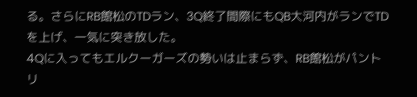る。さらにRB館松のTDラン、3Q終了間際にもQB大河内がランでTDを上げ、一気に突き放した。
4Qに入ってもエルクーガーズの勢いは止まらず、RB館松がパントリ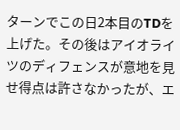ターンでこの日2本目のTDを上げた。その後はアイオライツのディフェンスが意地を見せ得点は許さなかったが、エ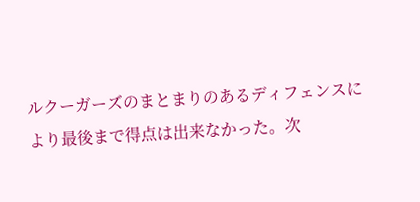ルクーガーズのまとまりのあるディフェンスにより最後まで得点は出来なかった。次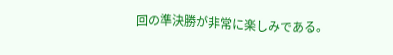回の準決勝が非常に楽しみである。